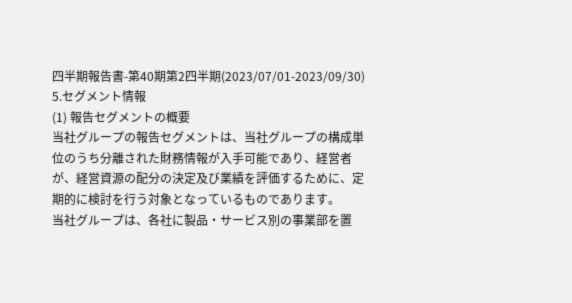四半期報告書-第40期第2四半期(2023/07/01-2023/09/30)
5.セグメント情報
(1) 報告セグメントの概要
当社グループの報告セグメントは、当社グループの構成単位のうち分離された財務情報が入手可能であり、経営者が、経営資源の配分の決定及び業績を評価するために、定期的に検討を行う対象となっているものであります。
当社グループは、各社に製品・サービス別の事業部を置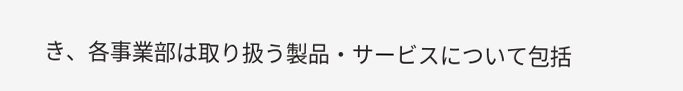き、各事業部は取り扱う製品・サービスについて包括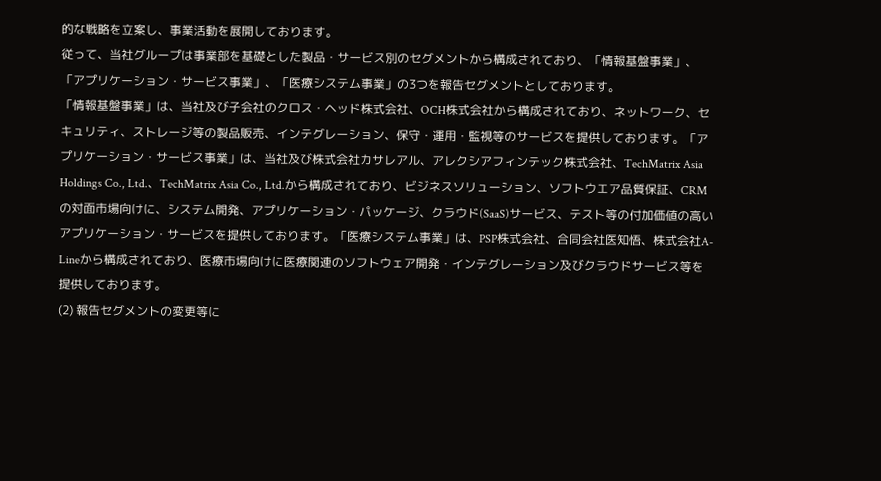的な戦略を立案し、事業活動を展開しております。
従って、当社グループは事業部を基礎とした製品・サービス別のセグメントから構成されており、「情報基盤事業」、「アプリケーション・サービス事業」、「医療システム事業」の3つを報告セグメントとしております。
「情報基盤事業」は、当社及び子会社のクロス・ヘッド株式会社、OCH株式会社から構成されており、ネットワーク、セキュリティ、ストレージ等の製品販売、インテグレーション、保守・運用・監視等のサービスを提供しております。「アプリケーション・サービス事業」は、当社及び株式会社カサレアル、アレクシアフィンテック株式会社、TechMatrix Asia Holdings Co., Ltd.、TechMatrix Asia Co., Ltd.から構成されており、ビジネスソリューション、ソフトウエア品質保証、CRMの対面市場向けに、システム開発、アプリケーション・パッケージ、クラウド(SaaS)サービス、テスト等の付加価値の高いアプリケーション・サービスを提供しております。「医療システム事業」は、PSP株式会社、合同会社医知悟、株式会社A-Lineから構成されており、医療市場向けに医療関連のソフトウェア開発・インテグレーション及びクラウドサービス等を提供しております。
(2) 報告セグメントの変更等に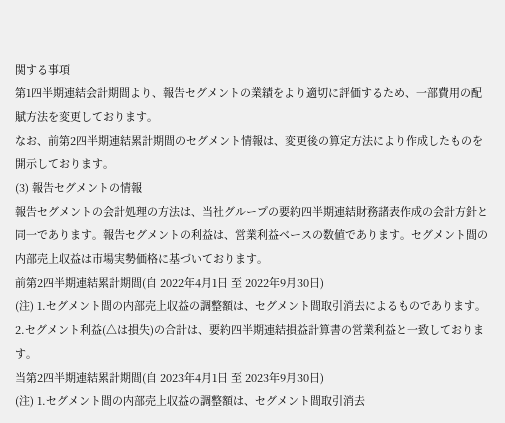関する事項
第1四半期連結会計期間より、報告セグメントの業績をより適切に評価するため、一部費用の配賦方法を変更しております。
なお、前第2四半期連結累計期間のセグメント情報は、変更後の算定方法により作成したものを開示しております。
(3) 報告セグメントの情報
報告セグメントの会計処理の方法は、当社グループの要約四半期連結財務諸表作成の会計方針と同一であります。報告セグメントの利益は、営業利益ベースの数値であります。セグメント間の内部売上収益は市場実勢価格に基づいております。
前第2四半期連結累計期間(自 2022年4月1日 至 2022年9月30日)
(注) 1.セグメント間の内部売上収益の調整額は、セグメント間取引消去によるものであります。
2.セグメント利益(△は損失)の合計は、要約四半期連結損益計算書の営業利益と一致しております。
当第2四半期連結累計期間(自 2023年4月1日 至 2023年9月30日)
(注) 1.セグメント間の内部売上収益の調整額は、セグメント間取引消去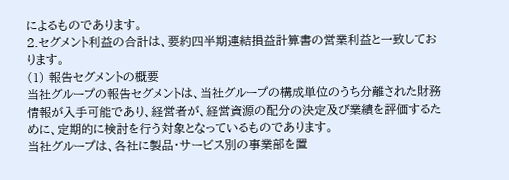によるものであります。
2.セグメント利益の合計は、要約四半期連結損益計算書の営業利益と一致しております。
(1) 報告セグメントの概要
当社グループの報告セグメントは、当社グループの構成単位のうち分離された財務情報が入手可能であり、経営者が、経営資源の配分の決定及び業績を評価するために、定期的に検討を行う対象となっているものであります。
当社グループは、各社に製品・サービス別の事業部を置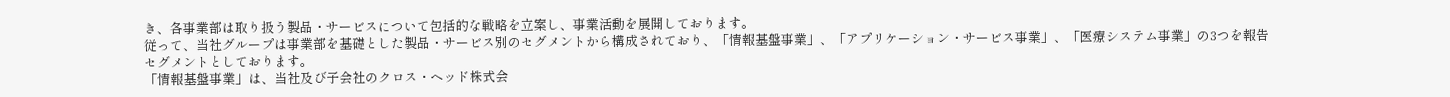き、各事業部は取り扱う製品・サービスについて包括的な戦略を立案し、事業活動を展開しております。
従って、当社グループは事業部を基礎とした製品・サービス別のセグメントから構成されており、「情報基盤事業」、「アプリケーション・サービス事業」、「医療システム事業」の3つを報告セグメントとしております。
「情報基盤事業」は、当社及び子会社のクロス・ヘッド株式会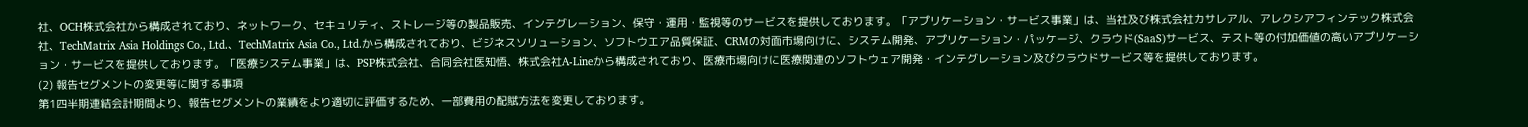社、OCH株式会社から構成されており、ネットワーク、セキュリティ、ストレージ等の製品販売、インテグレーション、保守・運用・監視等のサービスを提供しております。「アプリケーション・サービス事業」は、当社及び株式会社カサレアル、アレクシアフィンテック株式会社、TechMatrix Asia Holdings Co., Ltd.、TechMatrix Asia Co., Ltd.から構成されており、ビジネスソリューション、ソフトウエア品質保証、CRMの対面市場向けに、システム開発、アプリケーション・パッケージ、クラウド(SaaS)サービス、テスト等の付加価値の高いアプリケーション・サービスを提供しております。「医療システム事業」は、PSP株式会社、合同会社医知悟、株式会社A-Lineから構成されており、医療市場向けに医療関連のソフトウェア開発・インテグレーション及びクラウドサービス等を提供しております。
(2) 報告セグメントの変更等に関する事項
第1四半期連結会計期間より、報告セグメントの業績をより適切に評価するため、一部費用の配賦方法を変更しております。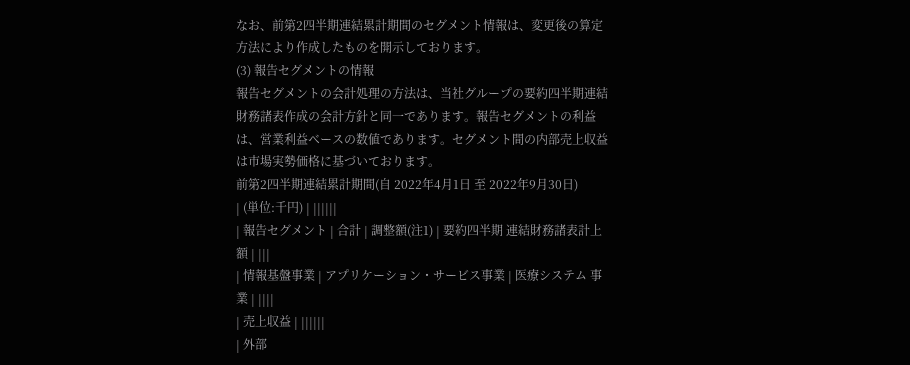なお、前第2四半期連結累計期間のセグメント情報は、変更後の算定方法により作成したものを開示しております。
(3) 報告セグメントの情報
報告セグメントの会計処理の方法は、当社グループの要約四半期連結財務諸表作成の会計方針と同一であります。報告セグメントの利益は、営業利益ベースの数値であります。セグメント間の内部売上収益は市場実勢価格に基づいております。
前第2四半期連結累計期間(自 2022年4月1日 至 2022年9月30日)
| (単位:千円) | ||||||
| 報告セグメント | 合計 | 調整額(注1) | 要約四半期 連結財務諸表計上額 | |||
| 情報基盤事業 | アプリケーション・サービス事業 | 医療システム 事業 | ||||
| 売上収益 | ||||||
| 外部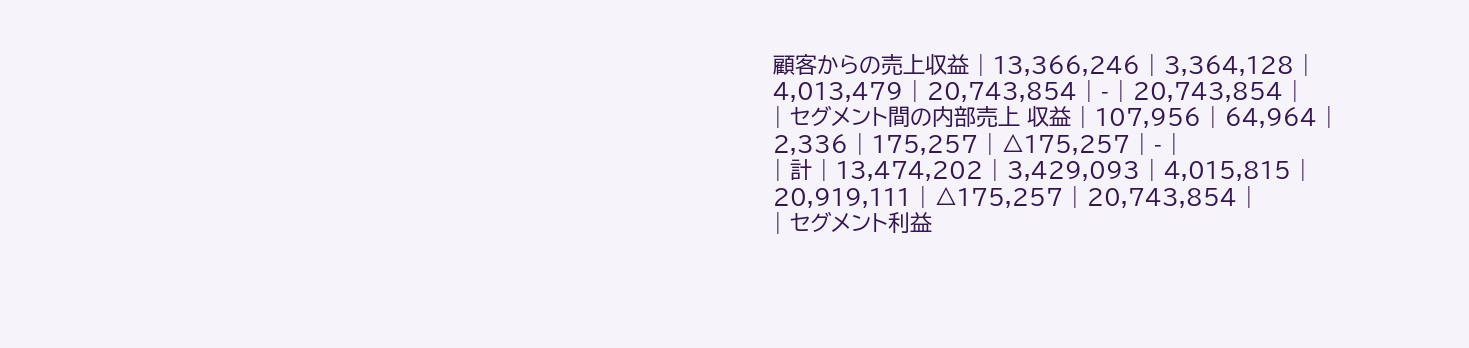顧客からの売上収益 | 13,366,246 | 3,364,128 | 4,013,479 | 20,743,854 | - | 20,743,854 |
| セグメント間の内部売上 収益 | 107,956 | 64,964 | 2,336 | 175,257 | △175,257 | - |
| 計 | 13,474,202 | 3,429,093 | 4,015,815 | 20,919,111 | △175,257 | 20,743,854 |
| セグメント利益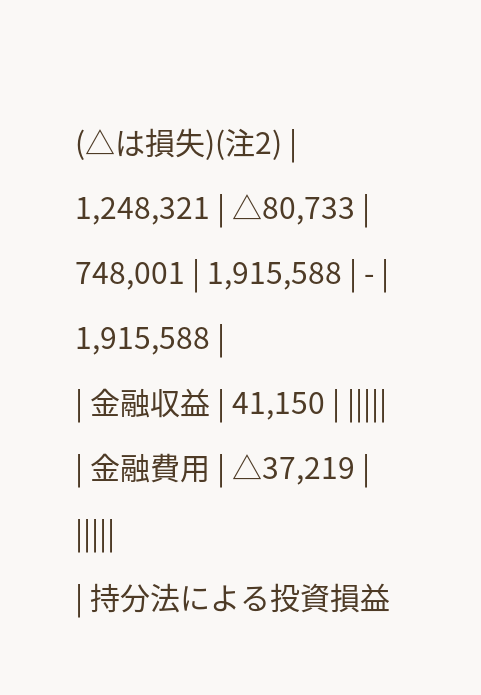(△は損失)(注2) | 1,248,321 | △80,733 | 748,001 | 1,915,588 | - | 1,915,588 |
| 金融収益 | 41,150 | |||||
| 金融費用 | △37,219 | |||||
| 持分法による投資損益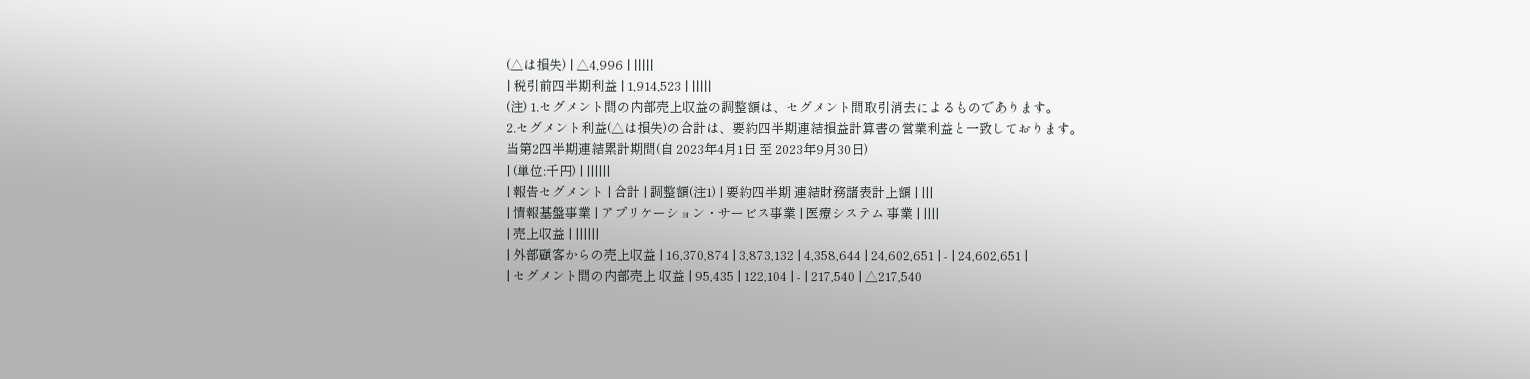(△は損失) | △4,996 | |||||
| 税引前四半期利益 | 1,914,523 | |||||
(注) 1.セグメント間の内部売上収益の調整額は、セグメント間取引消去によるものであります。
2.セグメント利益(△は損失)の合計は、要約四半期連結損益計算書の営業利益と一致しております。
当第2四半期連結累計期間(自 2023年4月1日 至 2023年9月30日)
| (単位:千円) | ||||||
| 報告セグメント | 合計 | 調整額(注1) | 要約四半期 連結財務諸表計上額 | |||
| 情報基盤事業 | アプリケーション・サービス事業 | 医療システム 事業 | ||||
| 売上収益 | ||||||
| 外部顧客からの売上収益 | 16,370,874 | 3,873,132 | 4,358,644 | 24,602,651 | - | 24,602,651 |
| セグメント間の内部売上 収益 | 95,435 | 122,104 | - | 217,540 | △217,540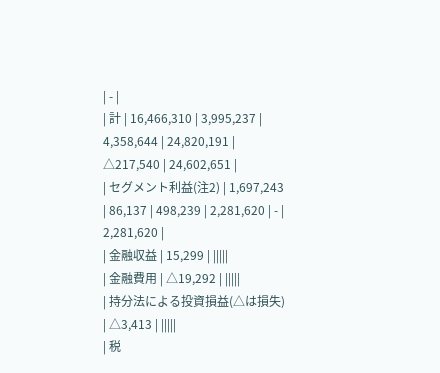| - |
| 計 | 16,466,310 | 3,995,237 | 4,358,644 | 24,820,191 | △217,540 | 24,602,651 |
| セグメント利益(注2) | 1,697,243 | 86,137 | 498,239 | 2,281,620 | - | 2,281,620 |
| 金融収益 | 15,299 | |||||
| 金融費用 | △19,292 | |||||
| 持分法による投資損益(△は損失) | △3,413 | |||||
| 税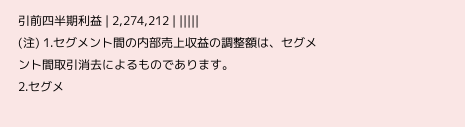引前四半期利益 | 2,274,212 | |||||
(注) 1.セグメント間の内部売上収益の調整額は、セグメント間取引消去によるものであります。
2.セグメ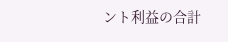ント利益の合計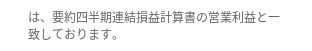は、要約四半期連結損益計算書の営業利益と一致しております。